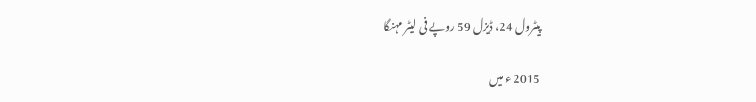پیٹرول 24، ڈیزل 59 روپے فی لیٹر مہنگا

2015 ء میں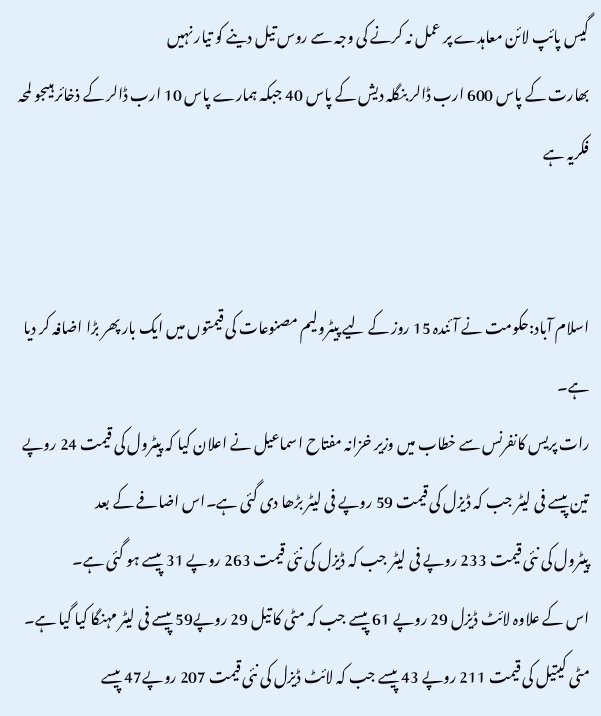گیس پائپ لائن معاہدے پر عمل نہ کرنے کی وجہ سے روس تیل دینے کو تیار نہیں
بھارت کے پاس 600 ارب ڈالر بنگلہ دیش کے پاس 40 جبکہ ہمارے پاس 10 ارب ڈالر کے ذخائر ہیںجو لمحہ فکریہ ہے


اسلام آباد:حکومت نے آئندہ 15 روز کے لیے پیٹرولیم مصنوعات کی قیمتوں میں ایک بار پھر بڑا اضافہ کر دیا ہے۔
رات پریس کانفرنس سے خطاب میں وزیر خزانہ مفتاح اسماعیل نے اعلان کیا کہ پیٹرول کی قیمت 24 روپے تین پیسے فی لیٹر جب کہ ڈیزل کی قیمت 59 روپے فی لیٹر بڑھا دی گئی ہے۔اس اضافے کے بعد
پیٹرول کی نئی قیمت 233 روپے فی لیٹر جب کہ ڈیزل کی نئی قیمت 263 روپے 31 پیسے ہو گئی ہے۔
اس کے علاوہ لائٹ ڈیزل 29 روپے 61 پیسے جب کہ مٹی کا تیل 29 روپے59 پیسے فی لیٹر مہنگا کیا گیا ہے۔ مٹی کیتیل کی قیمت 211 روپے 43 پیسے جب کہ لائٹ ڈیزل کی نئی قیمت 207 روپے47 پیسے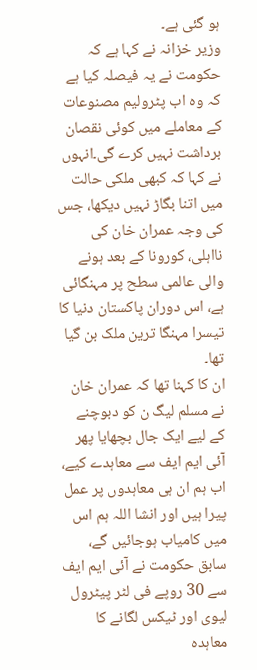ہو گئی ہے۔
وزیر خزانہ نے کہا ہے کہ حکومت نے یہ فیصلہ کیا ہے کہ وہ اب پٹرولیم مصنوعات کے معاملے میں کوئی نقصان برداشت نہیں کرے گی۔انہوں نے کہا کہ کبھی ملکی حالت میں اتنا بگاڑ نہیں دیکھا، جس کی وجہ عمران خان کی نااہلی، کورونا کے بعد ہونے والی عالمی سطح پر مہنگائی ہے، اس دوران پاکستان دنیا کا تیسرا مہنگا ترین ملک بن گیا تھا۔
ان کا کہنا تھا کہ عمران خان نے مسلم لیگ ن کو دبوچنے کے لیے ایک جال بچھایا پھر آئی ایم ایف سے معاہدے کیے، اب ہم ان ہی معاہدوں پر عمل پیرا ہیں اور انشا اللہ ہم اس میں کامیاب ہوجائیں گے، سابق حکومت نے آئی ایم ایف سے 30 روپے فی لٹر پیٹرول لیوی اور ٹیکس لگانے کا معاہدہ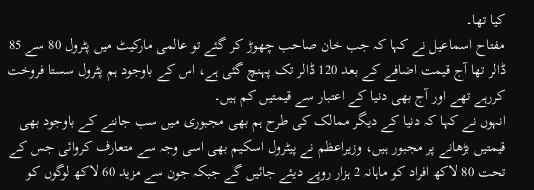کیا تھا۔
مفتاح اسماعیل نے کہا کہ جب خان صاحب چھوڑ کر گئے تو عالمی مارکیٹ میں پٹرول 80 سے 85 ڈالر تھا آج قیمت اضافے کے بعد 120 ڈالر تک پہنچ گئی ہے، اس کے باوجود ہم پٹرول سستا فروخت کررہے تھے اور آج بھی دنیا کے اعتبار سے قیمتیں کم ہیں۔
انہوں نے کہا کہ دنیا کے دیگر ممالک کی طرح ہم بھی مجبوری میں سب جاننے کے باوجود بھی قیمتیں بڑھانے پر مجبور ہیں، وزیراعظم نے پیٹرول اسکیم بھی اسی وجہ سے متعارف کروائی جس کے تحت 80 لاکھ افراد کو ماہانہ 2 ہزار روپے دیئے جائیں گے جبکہ جون سے مزید 60 لاکھ لوگوں کو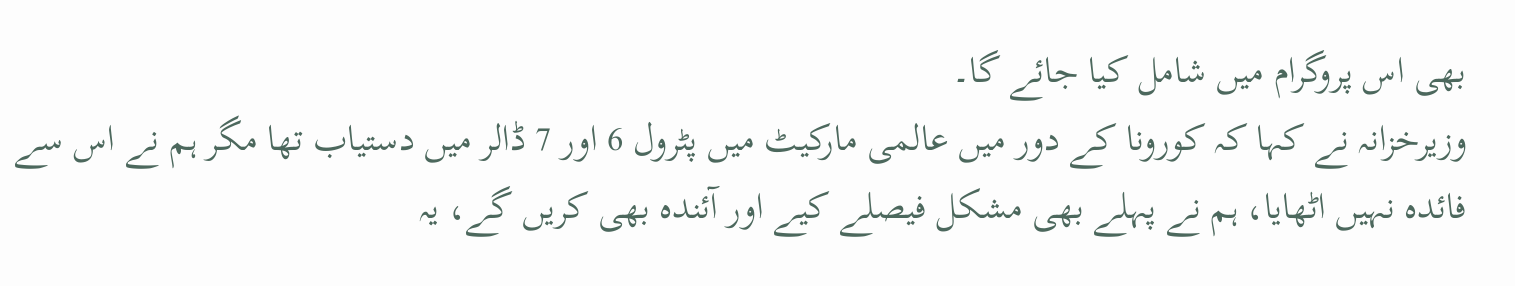بھی اس پروگرام میں شامل کیا جائے گا۔
وزیرخزانہ نے کہا کہ کورونا کے دور میں عالمی مارکیٹ میں پٹرول 6 اور 7 ڈالر میں دستیاب تھا مگر ہم نے اس سے فائدہ نہیں اٹھایا، ہم نے پہلے بھی مشکل فیصلے کیے اور آئندہ بھی کریں گے، یہ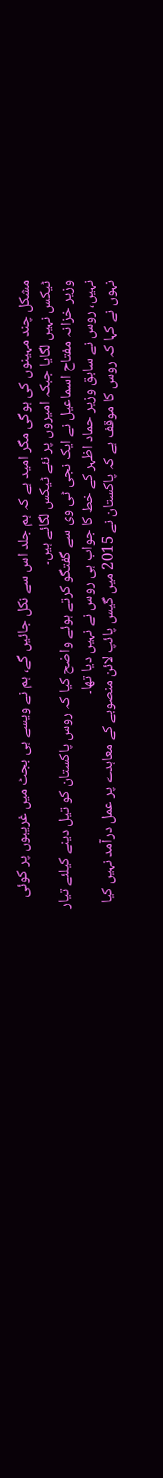مشکل چند مہینوں کی ہوگی مگر امید ہے کہ ہم جلد اس سے نکل جائیں گے، ہم نے ویسے ہی بجٹ میں غریبوں پر کوئی ٹیکس نہیں لگایا جبکہ امیروں پر نئے ٹیکس لگائے ہیں۔
وزیر خزانہ مفتاح اسماعیل نے ایک نجی ٹی وی سے گفتگو کرتے ہوئے واضح کیا کہ روس پاکستان کو تیل دینے کیلئے تیار نہیں، روس نے سابق وزیر حماد اظہر کے خط کا جواب ہی روس نے نہیں دیا تھا۔
نہوں نے کہا کہ روس کا موقف ہے کہ پاکستان نے 2015 میں گیس پائپ لائن منصوبے کے معاہدے پر عمل درآمد نہیں کیا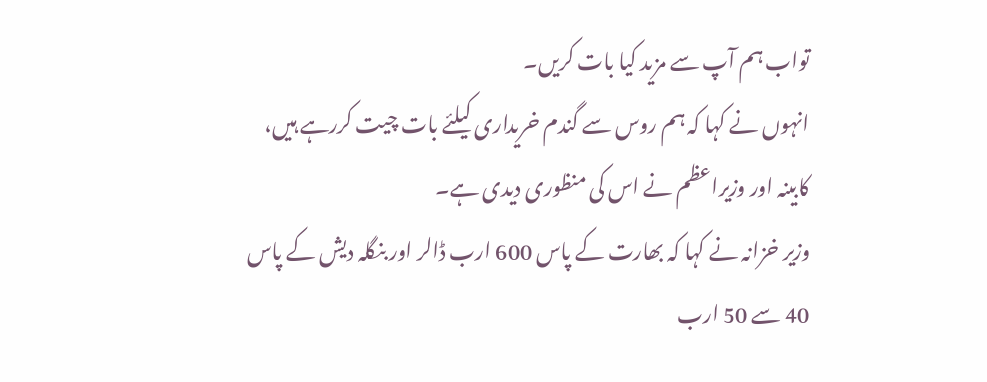تواب ہم آپ سے مزید کیا بات کریں۔
انہوں نے کہا کہ ہم روس سے گندم خریداری کیلئے بات چیت کررہے ہیں، کابینہ اور وزیراعظم نے اس کی منظوری دیدی ہے۔
وزیر خزانہ نے کہا کہ بھارت کے پاس 600 ارب ڈالر اور بنگلہ دیش کے پاس 40 سے 50 ارب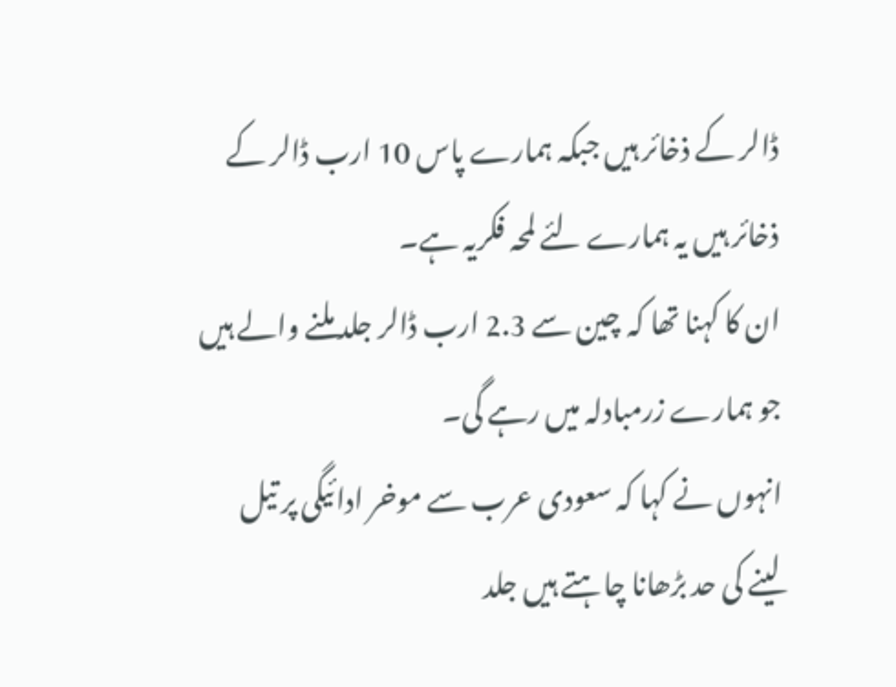ڈالر کے ذخائر ہیں جبکہ ہمارے پاس 10 ارب ڈالر کے ذخائر ہیں یہ ہمارے لئے لمحہ فکریہ ہے۔
ان کا کہنا تھا کہ چین سے 2.3 ارب ڈالر جلد ملنے والے ہیں جو ہمارے زرمبادلہ میں رہے گی۔
انہوں نے کہا کہ سعودی عرب سے موخر ادائیگی پر تیل لینے کی حد بڑھانا چاہتے ہیں جلد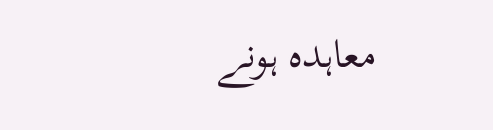معاہدہ ہونے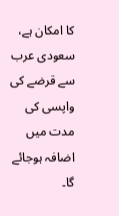کا امکان ہے، سعودی عرب سے قرضے کی واپسی کی مدت میں اضافہ ہوجائے گا۔